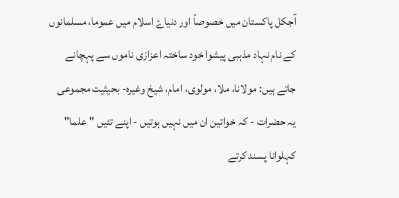آجکل پاکستان میں خصوصاً اور دنیاۓ اسلام میں عموما، مسلمانوں کے نام نہاد مذہبی پیشوا خود ساختہ اعزازی ناموں سے پہچانے جاتے ہیں: مولانا، ملا، مولوی، امام، شیخ وغیرہ- بحیثیت مجموعی یہ حضرات - کہ خواتین ان میں نہیں ہوتیں - اپنے تئیں "علما" کہلوانا پسند کرتے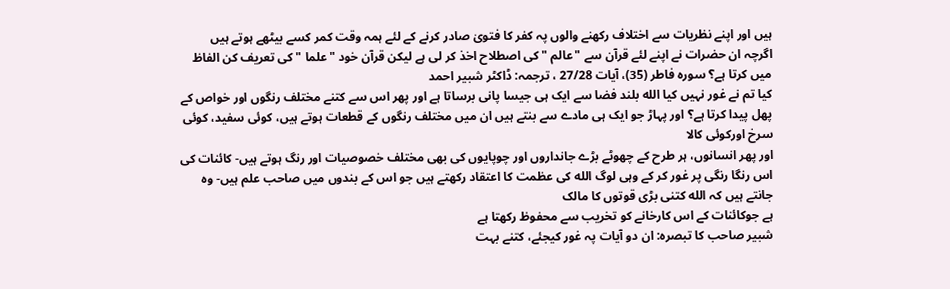ہیں اور اپنے نظریات سے اختلاف رکھنے والوں پہ کفر کا فتویٰ صادر کرنے کے لئے ہمہ وقت کمر کسے بیٹھے ہوتے ہیں
اگرچہ ان حضرات نے اپنے لئے قرآن سے "عالم " کی اصطلاح اخذ کر لی ہے لیکن قرآن خود "علما " کی تعریف کن الفاظ میں کرتا ہے؟ سوره فاطر (35)، آیات 27/28 ، ترجمہ: ڈاکٹر شبیر احمد
کیا تم نے غور نہیں کیا الله بلند فضا سے ایک ہی جیسا پانی برساتا ہے اور پھر اس سے کتنے مختلف رنگوں اور خواص کے پھل پیدا کرتا ہے؟ اور پہاڑ جو ایک ہی مادے سے بنتے ہیں ان میں مختلف رنگوں کے قطعات ہوتے ہیں، کوئی سفید، کوئی سرخ اورکوئی کالا
اور پھر انسانوں، ہر طرح کے چھوٹے بڑے جانداروں اور چوپایوں کی بھی مختلف خصوصیات اور رنگ ہوتے ہیں- کائنات کی اس رنگا رنگی پر غور کر کے وہی لوگ الله کی عظمت کا اعتقاد رکھتے ہیں جو اس کے بندوں میں صاحب علم ہیں- وہ جانتے ہیں کہ الله کتنی بڑی قوتوں کا مالک
ہے جوکائنات کے اس کارخانے کو تخریب سے محفوظ رکھتا ہے
شبیر صاحب کا تبصرہ: ان دو آیات پہ غور کیجئے، کتنے بہت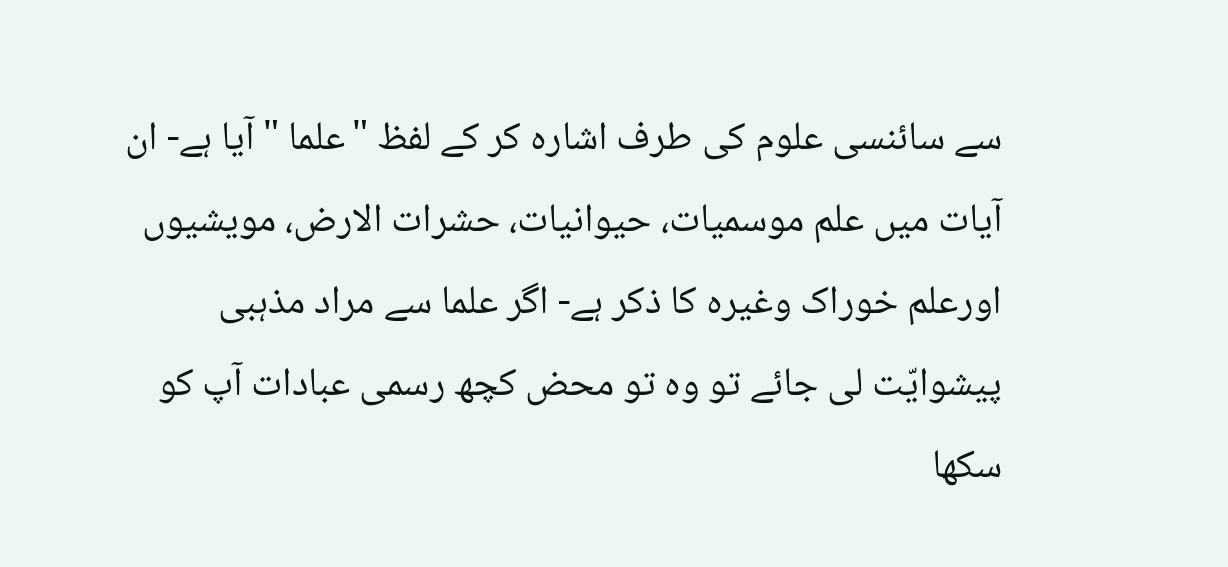سے سائنسی علوم کی طرف اشارہ کر کے لفظ "علما " آیا ہے- ان آیات میں علم موسمیات، حیوانیات، حشرات الارض، مویشیوں اورعلم خوراک وغیرہ کا ذکر ہے- اگر علما سے مراد مذہبی پیشوایّت لی جائے تو وہ تو محض کچھ رسمی عبادات آپ کو سکھا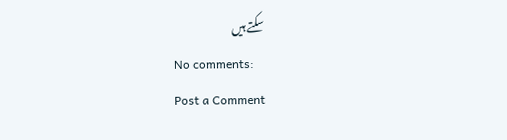سکتے ہیں
No comments:
Post a Comment